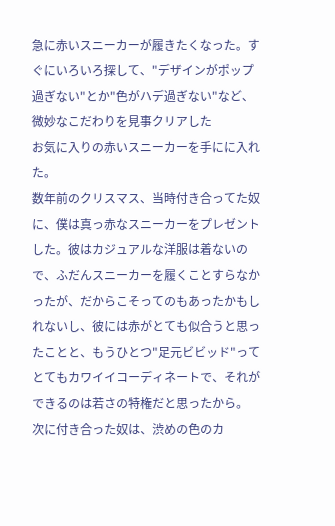急に赤いスニーカーが履きたくなった。すぐにいろいろ探して、"デザインがポップ過ぎない"とか"色がハデ過ぎない"など、微妙なこだわりを見事クリアした
お気に入りの赤いスニーカーを手にに入れた。
数年前のクリスマス、当時付き合ってた奴に、僕は真っ赤なスニーカーをプレゼントした。彼はカジュアルな洋服は着ないので、ふだんスニーカーを履くことすらなかったが、だからこそってのもあったかもしれないし、彼には赤がとても似合うと思ったことと、もうひとつ"足元ビビッド"ってとてもカワイイコーディネートで、それができるのは若さの特権だと思ったから。
次に付き合った奴は、渋めの色のカ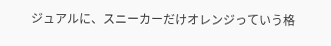ジュアルに、スニーカーだけオレンジっていう格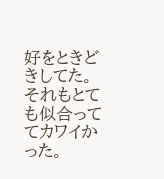好をときどきしてた。それもとても似合っててカワイかった。